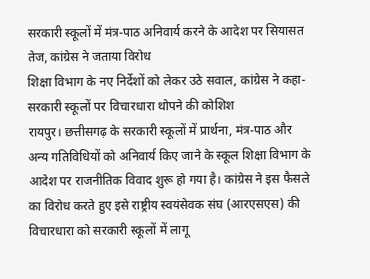सरकारी स्कूलों में मंत्र-पाठ अनिवार्य करने के आदेश पर सियासत तेज, कांग्रेस ने जताया विरोध
शिक्षा विभाग के नए निर्देशों को लेकर उठे सवाल, कांग्रेस ने कहा- सरकारी स्कूलों पर विचारधारा थोपने की कोशिश
रायपुर। छत्तीसगढ़ के सरकारी स्कूलों में प्रार्थना, मंत्र-पाठ और अन्य गतिविधियों को अनिवार्य किए जाने के स्कूल शिक्षा विभाग के आदेश पर राजनीतिक विवाद शुरू हो गया है। कांग्रेस ने इस फैसले का विरोध करते हुए इसे राष्ट्रीय स्वयंसेवक संघ (आरएसएस) की विचारधारा को सरकारी स्कूलों में लागू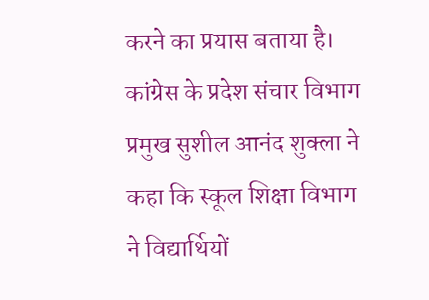करने का प्रयास बताया है।
कांग्रेस के प्रदेश संचार विभाग प्रमुख सुशील आनंद शुक्ला ने कहा कि स्कूल शिक्षा विभाग ने विद्यार्थियों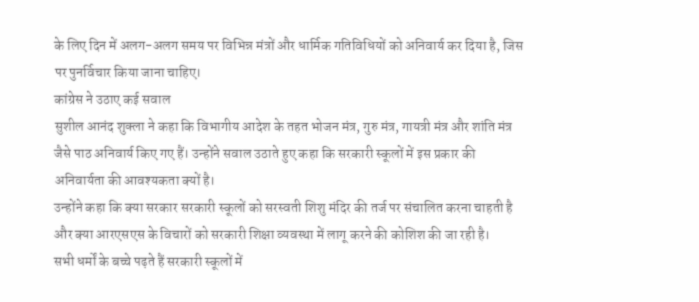के लिए दिन में अलग-अलग समय पर विभिन्न मंत्रों और धार्मिक गतिविधियों को अनिवार्य कर दिया है, जिस पर पुनर्विचार किया जाना चाहिए।
कांग्रेस ने उठाए कई सवाल
सुशील आनंद शुक्ला ने कहा कि विभागीय आदेश के तहत भोजन मंत्र, गुरु मंत्र, गायत्री मंत्र और शांति मंत्र जैसे पाठ अनिवार्य किए गए हैं। उन्होंने सवाल उठाते हुए कहा कि सरकारी स्कूलों में इस प्रकार की अनिवार्यता की आवश्यकता क्यों है।
उन्होंने कहा कि क्या सरकार सरकारी स्कूलों को सरस्वती शिशु मंदिर की तर्ज पर संचालित करना चाहती है और क्या आरएसएस के विचारों को सरकारी शिक्षा व्यवस्था में लागू करने की कोशिश की जा रही है।
सभी धर्मों के बच्चे पढ़ते हैं सरकारी स्कूलों में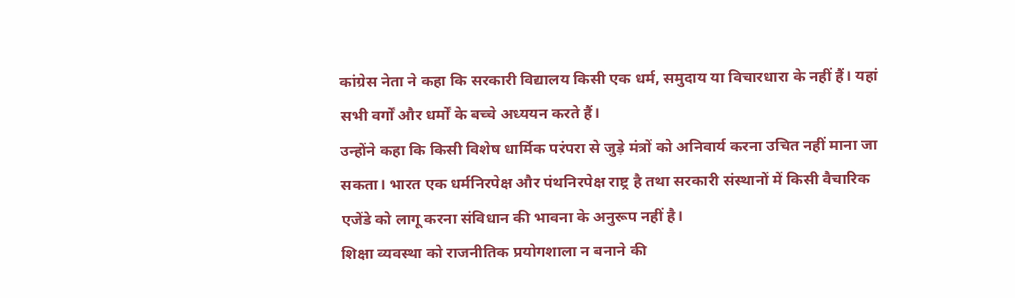कांग्रेस नेता ने कहा कि सरकारी विद्यालय किसी एक धर्म, समुदाय या विचारधारा के नहीं हैं। यहां सभी वर्गों और धर्मों के बच्चे अध्ययन करते हैं।
उन्होंने कहा कि किसी विशेष धार्मिक परंपरा से जुड़े मंत्रों को अनिवार्य करना उचित नहीं माना जा सकता। भारत एक धर्मनिरपेक्ष और पंथनिरपेक्ष राष्ट्र है तथा सरकारी संस्थानों में किसी वैचारिक एजेंडे को लागू करना संविधान की भावना के अनुरूप नहीं है।
शिक्षा व्यवस्था को राजनीतिक प्रयोगशाला न बनाने की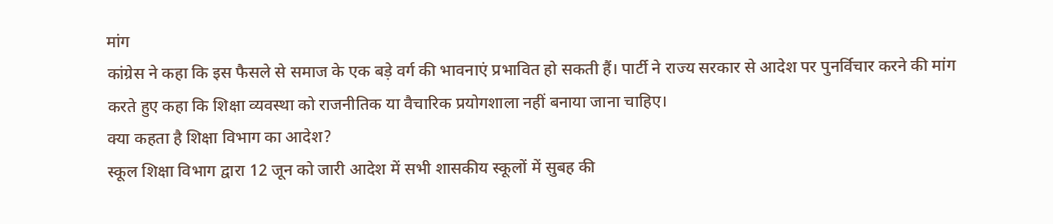मांग
कांग्रेस ने कहा कि इस फैसले से समाज के एक बड़े वर्ग की भावनाएं प्रभावित हो सकती हैं। पार्टी ने राज्य सरकार से आदेश पर पुनर्विचार करने की मांग करते हुए कहा कि शिक्षा व्यवस्था को राजनीतिक या वैचारिक प्रयोगशाला नहीं बनाया जाना चाहिए।
क्या कहता है शिक्षा विभाग का आदेश?
स्कूल शिक्षा विभाग द्वारा 12 जून को जारी आदेश में सभी शासकीय स्कूलों में सुबह की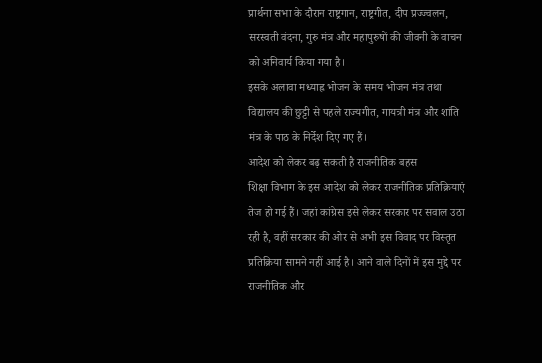प्रार्थना सभा के दौरान राष्ट्रगान, राष्ट्रगीत, दीप प्रज्ज्वलन, सरस्वती वंदना, गुरु मंत्र और महापुरुषों की जीवनी के वाचन को अनिवार्य किया गया है।
इसके अलावा मध्याह्न भोजन के समय भोजन मंत्र तथा विद्यालय की छुट्टी से पहले राज्यगीत, गायत्री मंत्र और शांति मंत्र के पाठ के निर्देश दिए गए हैं।
आदेश को लेकर बढ़ सकती है राजनीतिक बहस
शिक्षा विभाग के इस आदेश को लेकर राजनीतिक प्रतिक्रियाएं तेज हो गई हैं। जहां कांग्रेस इसे लेकर सरकार पर सवाल उठा रही है, वहीं सरकार की ओर से अभी इस विवाद पर विस्तृत प्रतिक्रिया सामने नहीं आई है। आने वाले दिनों में इस मुद्दे पर राजनीतिक और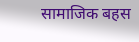सामाजिक बहस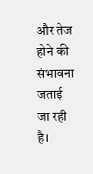और तेज होने की संभावना जताई जा रही है।